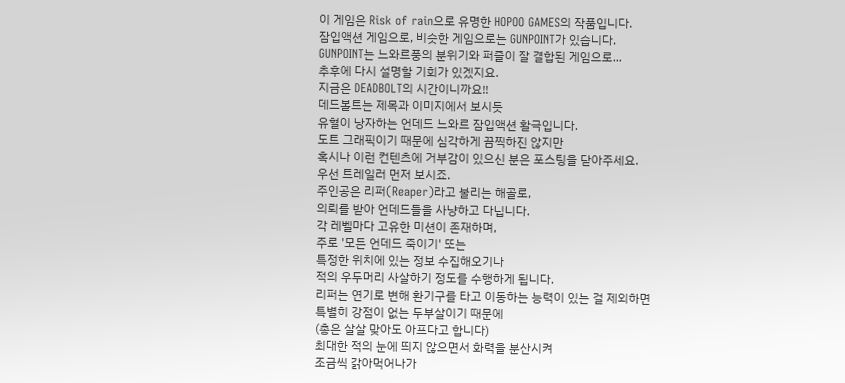이 게임은 Risk of rain으로 유명한 HOPOO GAMES의 작품입니다.
잠입액션 게임으로, 비슷한 게임으로는 GUNPOINT가 있습니다.
GUNPOINT는 느와르풍의 분위기와 퍼즐이 잘 결합된 게임으로...
추후에 다시 설명할 기회가 있겠지요.
지금은 DEADBOLT의 시간이니까요!!
데드볼트는 제목과 이미지에서 보시듯
유혈이 낭자하는 언데드 느와르 잠입액션 활극입니다.
도트 그래픽이기 때문에 심각하게 끔찍하진 않지만
혹시나 이런 컨텐츠에 거부감이 있으신 분은 포스팅을 닫아주세요.
우선 트레일러 먼저 보시죠.
주인공은 리퍼(Reaper)라고 불리는 해골로,
의뢰를 받아 언데드들을 사냥하고 다닙니다.
각 레벨마다 고유한 미션이 존재하며,
주로 '모든 언데드 죽이기' 또는
특정한 위치에 있는 정보 수집해오기나
적의 우두머리 사살하기 정도를 수행하게 됩니다.
리퍼는 연기로 변해 환기구를 타고 이동하는 능력이 있는 걸 제외하면
특별히 강점이 없는 두부살이기 때문에
(총은 살살 맞아도 아프다고 합니다)
최대한 적의 눈에 띄지 않으면서 화력을 분산시켜
조금씩 갉아먹어나가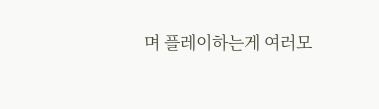며 플레이하는게 여러모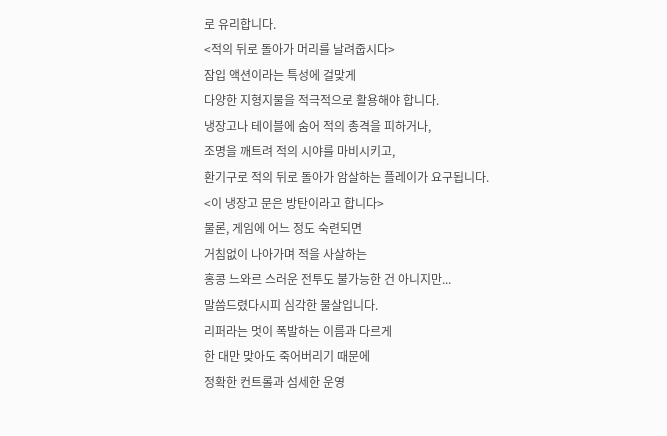로 유리합니다.
<적의 뒤로 돌아가 머리를 날려줍시다>
잠입 액션이라는 특성에 걸맞게
다양한 지형지물을 적극적으로 활용해야 합니다.
냉장고나 테이블에 숨어 적의 총격을 피하거나,
조명을 깨트려 적의 시야를 마비시키고,
환기구로 적의 뒤로 돌아가 암살하는 플레이가 요구됩니다.
<이 냉장고 문은 방탄이라고 합니다>
물론, 게임에 어느 정도 숙련되면
거침없이 나아가며 적을 사살하는
홍콩 느와르 스러운 전투도 불가능한 건 아니지만...
말씀드렸다시피 심각한 물살입니다.
리퍼라는 멋이 폭발하는 이름과 다르게
한 대만 맞아도 죽어버리기 때문에
정확한 컨트롤과 섬세한 운영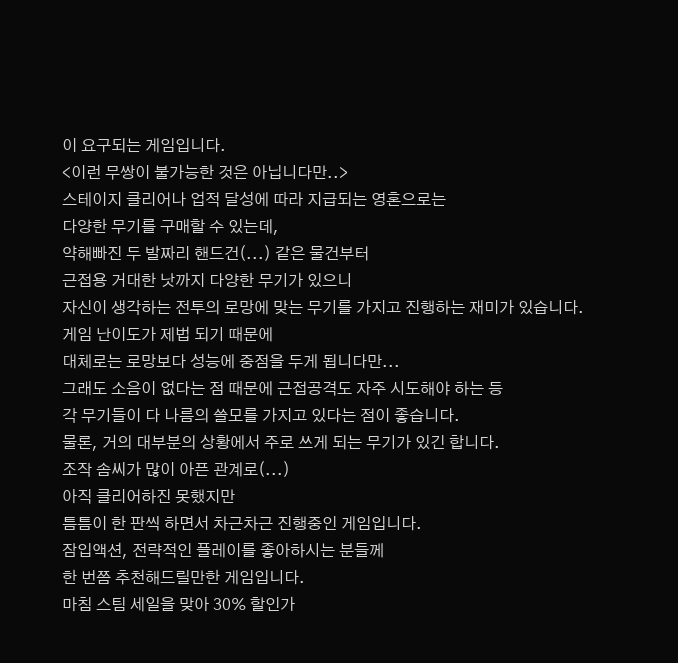이 요구되는 게임입니다.
<이런 무쌍이 불가능한 것은 아닙니다만..>
스테이지 클리어나 업적 달성에 따라 지급되는 영혼으로는
다양한 무기를 구매할 수 있는데,
약해빠진 두 발짜리 핸드건(...) 같은 물건부터
근접용 거대한 낫까지 다양한 무기가 있으니
자신이 생각하는 전투의 로망에 맞는 무기를 가지고 진행하는 재미가 있습니다.
게임 난이도가 제법 되기 때문에
대체로는 로망보다 성능에 중점을 두게 됩니다만...
그래도 소음이 없다는 점 때문에 근접공격도 자주 시도해야 하는 등
각 무기들이 다 나름의 쓸모를 가지고 있다는 점이 좋습니다.
물론, 거의 대부분의 상황에서 주로 쓰게 되는 무기가 있긴 합니다.
조작 솜씨가 많이 아픈 관계로(...)
아직 클리어하진 못했지만
틈틈이 한 판씩 하면서 차근차근 진행중인 게임입니다.
잠입액션, 전략적인 플레이를 좋아하시는 분들께
한 번쯤 추천해드릴만한 게임입니다.
마침 스팀 세일을 맞아 30% 할인가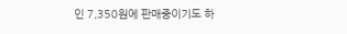인 7,350원에 판매중이기도 하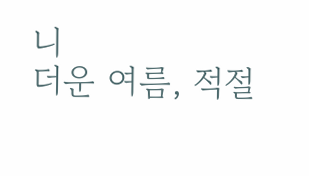니
더운 여름, 적절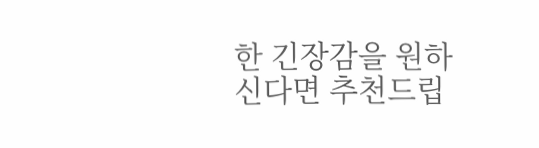한 긴장감을 원하신다면 추천드립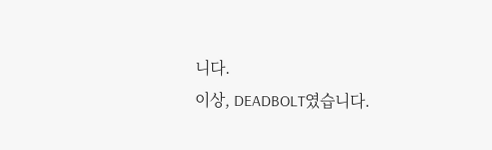니다.
이상, DEADBOLT였습니다.